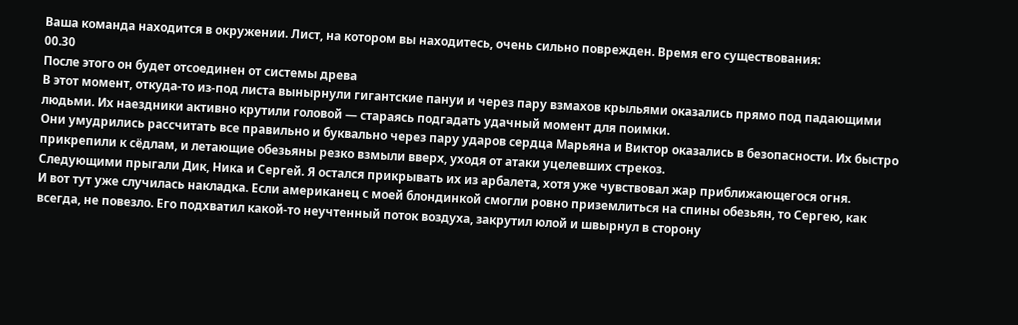Ваша команда находится в окружении. Лист, на котором вы находитесь, очень сильно поврежден. Время его существования:
00.30
После этого он будет отсоединен от системы древа
В этот момент, откуда-то из-под листа вынырнули гигантские пануи и через пару взмахов крыльями оказались прямо под падающими людьми. Их наездники активно крутили головой — стараясь подгадать удачный момент для поимки.
Они умудрились рассчитать все правильно и буквально через пару ударов сердца Марьяна и Виктор оказались в безопасности. Их быстро прикрепили к сёдлам, и летающие обезьяны резко взмыли вверх, уходя от атаки уцелевших стрекоз.
Следующими прыгали Дик, Ника и Сергей. Я остался прикрывать их из арбалета, хотя уже чувствовал жар приближающегося огня.
И вот тут уже случилась накладка. Если американец с моей блондинкой смогли ровно приземлиться на спины обезьян, то Сергею, как всегда, не повезло. Его подхватил какой-то неучтенный поток воздуха, закрутил юлой и швырнул в сторону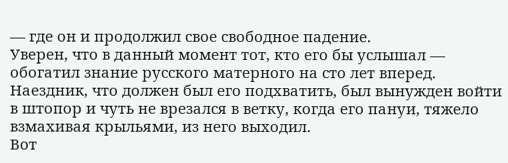— где он и продолжил свое свободное падение.
Уверен, что в данный момент тот, кто его бы услышал — обогатил знание русского матерного на сто лет вперед.
Наездник, что должен был его подхватить, был вынужден войти в штопор и чуть не врезался в ветку, когда его пануи, тяжело взмахивая крыльями, из него выходил.
Вот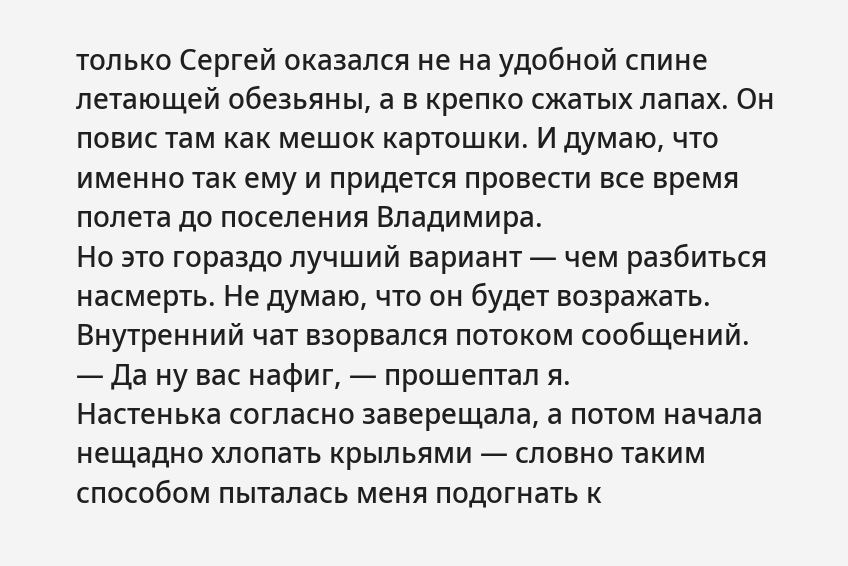только Сергей оказался не на удобной спине летающей обезьяны, а в крепко сжатых лапах. Он повис там как мешок картошки. И думаю, что именно так ему и придется провести все время полета до поселения Владимира.
Но это гораздо лучший вариант — чем разбиться насмерть. Не думаю, что он будет возражать.
Внутренний чат взорвался потоком сообщений.
— Да ну вас нафиг, — прошептал я.
Настенька согласно заверещала, а потом начала нещадно хлопать крыльями — словно таким способом пыталась меня подогнать к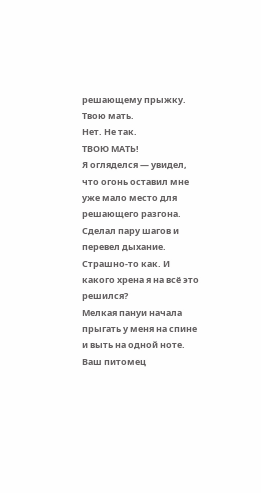решающему прыжку.
Твою мать.
Нет. Не так.
ТВОЮ МАТЬ!
Я огляделся — увидел, что огонь оставил мне уже мало место для решающего разгона. Сделал пару шагов и перевел дыхание.
Страшно-то как. И какого хрена я на всё это решился?
Мелкая пануи начала прыгать у меня на спине и выть на одной ноте.
Ваш питомец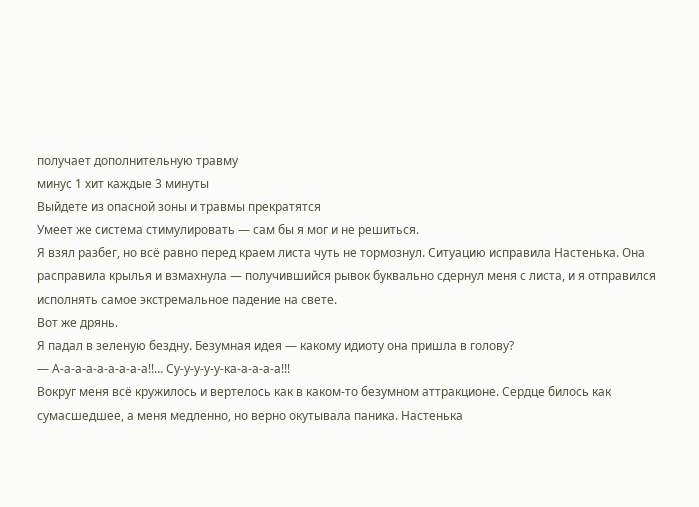получает дополнительную травму
минус 1 хит каждые 3 минуты
Выйдете из опасной зоны и травмы прекратятся
Умеет же система стимулировать — сам бы я мог и не решиться.
Я взял разбег, но всё равно перед краем листа чуть не тормознул. Ситуацию исправила Настенька. Она расправила крылья и взмахнула — получившийся рывок буквально сдернул меня с листа, и я отправился исполнять самое экстремальное падение на свете.
Вот же дрянь.
Я падал в зеленую бездну. Безумная идея — какому идиоту она пришла в голову?
— А-а-а-а-а-а-а-а-а!!… Су-у-у-у-у-ка-а-а-а-а!!!
Вокруг меня всё кружилось и вертелось как в каком-то безумном аттракционе. Сердце билось как сумасшедшее, а меня медленно, но верно окутывала паника. Настенька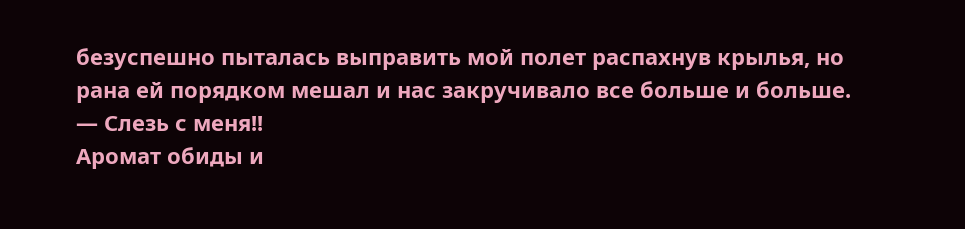безуспешно пыталась выправить мой полет распахнув крылья, но рана ей порядком мешал и нас закручивало все больше и больше.
— Слезь с меня!!
Аромат обиды и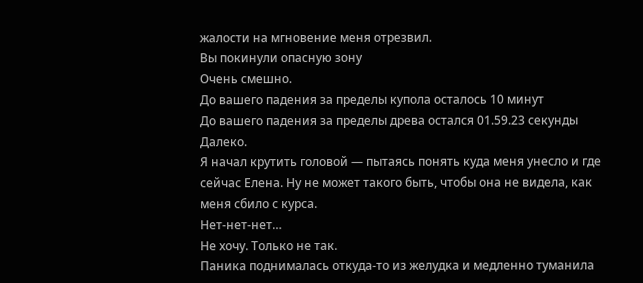жалости на мгновение меня отрезвил.
Вы покинули опасную зону
Очень смешно.
До вашего падения за пределы купола осталось 10 минут
До вашего падения за пределы древа остался 01.59.23 секунды
Далеко.
Я начал крутить головой — пытаясь понять куда меня унесло и где сейчас Елена. Ну не может такого быть, чтобы она не видела, как меня сбило с курса.
Нет-нет-нет…
Не хочу. Только не так.
Паника поднималась откуда-то из желудка и медленно туманила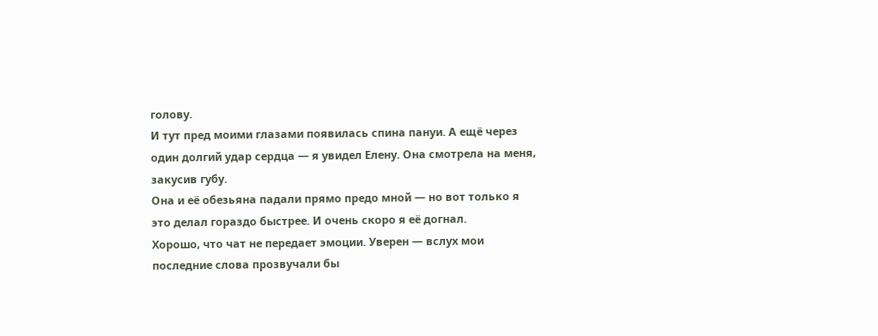голову.
И тут пред моими глазами появилась спина пануи. А ещё через один долгий удар сердца — я увидел Елену. Она смотрела на меня, закусив губу.
Она и её обезьяна падали прямо предо мной — но вот только я это делал гораздо быстрее. И очень скоро я её догнал.
Хорошо, что чат не передает эмоции. Уверен — вслух мои последние слова прозвучали бы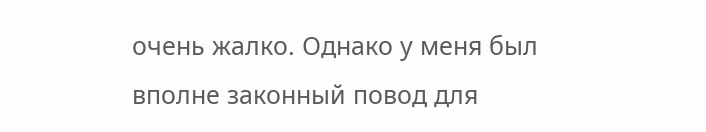очень жалко. Однако у меня был вполне законный повод для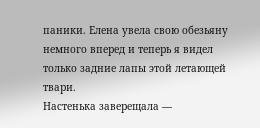паники. Елена увела свою обезьяну немного вперед и теперь я видел только задние лапы этой летающей твари.
Настенька заверещала —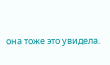она тоже это увидела.